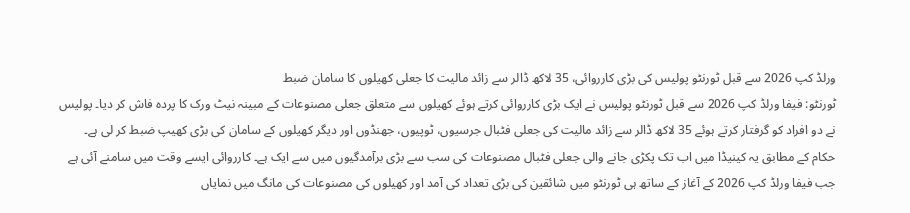ورلڈ کپ 2026 سے قبل ٹورنٹو پولیس کی بڑی کارروائی، 35 لاکھ ڈالر سے زائد مالیت کا جعلی کھیلوں کا سامان ضبط
ٹورنٹو: فیفا ورلڈ کپ 2026 سے قبل ٹورنٹو پولیس نے ایک بڑی کارروائی کرتے ہوئے کھیلوں سے متعلق جعلی مصنوعات کے مبینہ نیٹ ورک کا پردہ فاش کر دیا۔ پولیس نے دو افراد کو گرفتار کرتے ہوئے 35 لاکھ ڈالر سے زائد مالیت کی جعلی فٹبال جرسیوں، ٹوپیوں، جھنڈوں اور دیگر کھیلوں کے سامان کی بڑی کھیپ ضبط کر لی ہے۔
حکام کے مطابق یہ کینیڈا میں اب تک پکڑی جانے والی جعلی فٹبال مصنوعات کی سب سے بڑی برآمدگیوں میں سے ایک ہے۔ کارروائی ایسے وقت میں سامنے آئی ہے جب فیفا ورلڈ کپ 2026 کے آغاز کے ساتھ ہی ٹورنٹو میں شائقین کی بڑی تعداد کی آمد اور کھیلوں کی مصنوعات کی مانگ میں نمایاں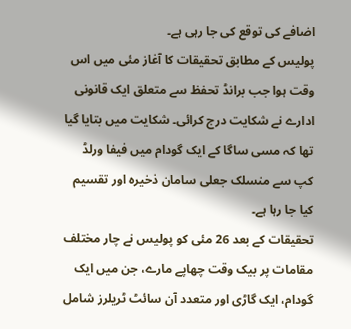اضافے کی توقع کی جا رہی ہے۔
پولیس کے مطابق تحقیقات کا آغاز مئی میں اس وقت ہوا جب برانڈ تحفظ سے متعلق ایک قانونی ادارے نے شکایت درج کرائی۔ شکایت میں بتایا گیا تھا کہ مسی ساگا کے ایک گودام میں فیفا ورلڈ کپ سے منسلک جعلی سامان ذخیرہ اور تقسیم کیا جا رہا ہے۔
تحقیقات کے بعد 26 مئی کو پولیس نے چار مختلف مقامات پر بیک وقت چھاپے مارے، جن میں ایک گودام، ایک گاڑی اور متعدد آن سائٹ ٹریلرز شامل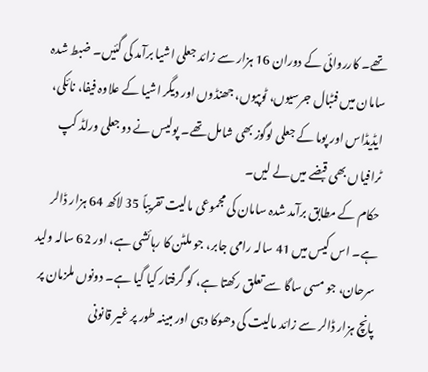تھے۔ کارروائی کے دوران 16 ہزار سے زائد جعلی اشیا برآمد کی گئیں۔ ضبط شدہ سامان میں فٹبال جرسیوں، ٹوپیوں، جھنڈوں اور دیگر اشیا کے علاوہ فیفا، نائکی، ایڈیڈاس اور پوما کے جعلی لوگوز بھی شامل تھے۔ پولیس نے دو جعلی ورلڈ کپ ٹرافیاں بھی قبضے میں لے لیں۔
حکام کے مطابق برآمد شدہ سامان کی مجموعی مالیت تقریباً 35 لاکھ 64 ہزار ڈالر ہے۔ اس کیس میں 41 سالہ رامی جابر، جو ملٹن کا رہائشی ہے، اور 62 سالہ ولید سرحان، جو مسی ساگا سے تعلق رکھتا ہے، کو گرفتار کیا گیا ہے۔ دونوں ملزمان پر پانچ ہزار ڈالر سے زائد مالیت کی دھوکا دہی اور مبینہ طور پر غیر قانونی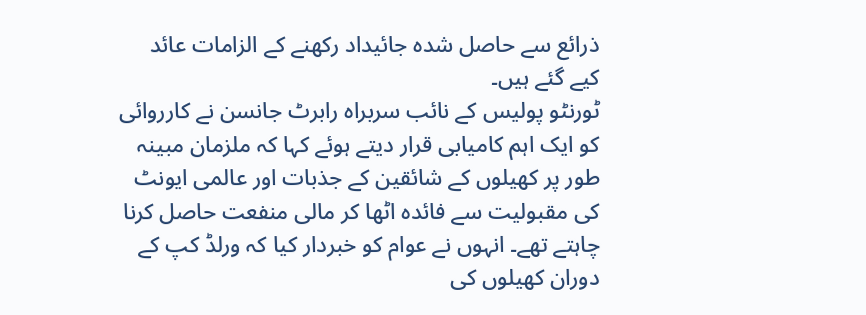ذرائع سے حاصل شدہ جائیداد رکھنے کے الزامات عائد کیے گئے ہیں۔
ٹورنٹو پولیس کے نائب سربراہ رابرٹ جانسن نے کارروائی کو ایک اہم کامیابی قرار دیتے ہوئے کہا کہ ملزمان مبینہ طور پر کھیلوں کے شائقین کے جذبات اور عالمی ایونٹ کی مقبولیت سے فائدہ اٹھا کر مالی منفعت حاصل کرنا چاہتے تھے۔ انہوں نے عوام کو خبردار کیا کہ ورلڈ کپ کے دوران کھیلوں کی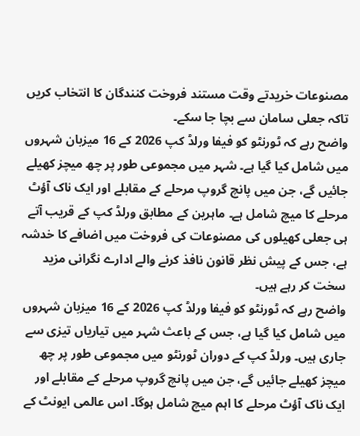مصنوعات خریدتے وقت مستند فروخت کنندگان کا انتخاب کریں تاکہ جعلی سامان سے بچا جا سکے۔
واضح رہے کہ ٹورنٹو کو فیفا ورلڈ کپ 2026 کے 16 میزبان شہروں میں شامل کیا گیا ہے۔ شہر میں مجموعی طور پر چھ میچز کھیلے جائیں گے، جن میں پانچ گروپ مرحلے کے مقابلے اور ایک ناک آؤٹ مرحلے کا میچ شامل ہے۔ ماہرین کے مطابق ورلڈ کپ کے قریب آتے ہی جعلی کھیلوں کی مصنوعات کی فروخت میں اضافے کا خدشہ ہے، جس کے پیش نظر قانون نافذ کرنے والے ادارے نگرانی مزید سخت کر رہے ہیں۔
واضح رہے کہ ٹورنٹو کو فیفا ورلڈ کپ 2026 کے 16 میزبان شہروں میں شامل کیا گیا ہے، جس کے باعث شہر میں تیاریاں تیزی سے جاری ہیں۔ ورلڈ کپ کے دوران ٹورنٹو میں مجموعی طور پر چھ میچز کھیلے جائیں گے، جن میں پانچ گروپ مرحلے کے مقابلے اور ایک ناک آؤٹ مرحلے کا اہم میچ شامل ہوگا۔ اس عالمی ایونٹ کے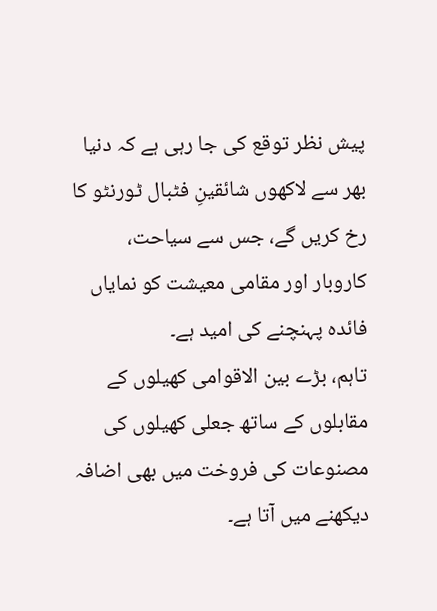پیش نظر توقع کی جا رہی ہے کہ دنیا بھر سے لاکھوں شائقینِ فٹبال ٹورنٹو کا رخ کریں گے، جس سے سیاحت، کاروبار اور مقامی معیشت کو نمایاں فائدہ پہنچنے کی امید ہے۔
تاہم، بڑے بین الاقوامی کھیلوں کے مقابلوں کے ساتھ جعلی کھیلوں کی مصنوعات کی فروخت میں بھی اضافہ دیکھنے میں آتا ہے۔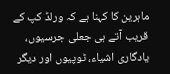ماہرین کا کہنا ہے کہ ورلڈ کپ کے قریب آتے ہی جعلی جرسیوں، یادگاری اشیاء، ٹوپیوں اور دیگر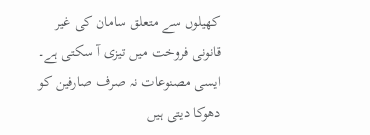کھیلوں سے متعلق سامان کی غیر قانونی فروخت میں تیزی آ سکتی ہے۔ ایسی مصنوعات نہ صرف صارفین کو دھوکا دیتی ہیں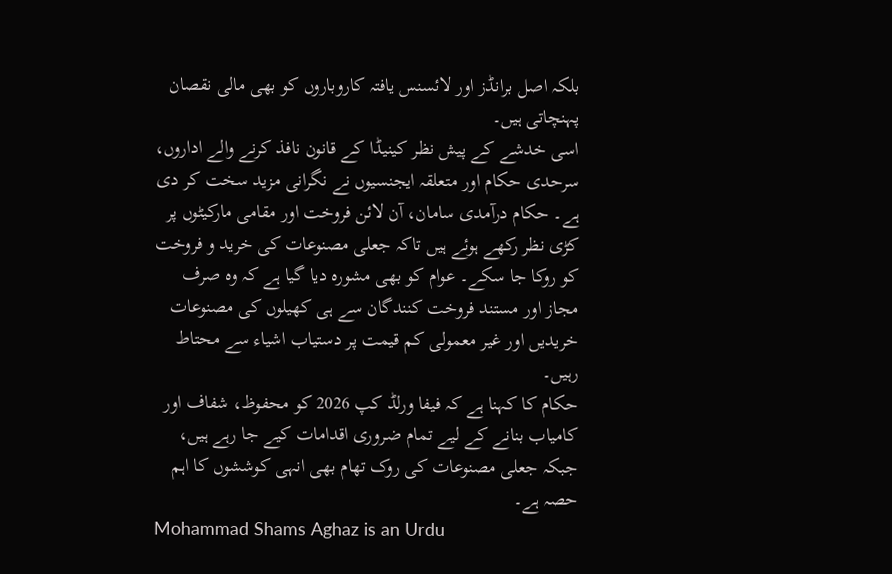بلکہ اصل برانڈز اور لائسنس یافتہ کاروباروں کو بھی مالی نقصان پہنچاتی ہیں۔
اسی خدشے کے پیش نظر کینیڈا کے قانون نافذ کرنے والے اداروں، سرحدی حکام اور متعلقہ ایجنسیوں نے نگرانی مزید سخت کر دی ہے۔ حکام درآمدی سامان، آن لائن فروخت اور مقامی مارکیٹوں پر کڑی نظر رکھے ہوئے ہیں تاکہ جعلی مصنوعات کی خرید و فروخت کو روکا جا سکے۔ عوام کو بھی مشورہ دیا گیا ہے کہ وہ صرف مجاز اور مستند فروخت کنندگان سے ہی کھیلوں کی مصنوعات خریدیں اور غیر معمولی کم قیمت پر دستیاب اشیاء سے محتاط رہیں۔
حکام کا کہنا ہے کہ فیفا ورلڈ کپ 2026 کو محفوظ، شفاف اور کامیاب بنانے کے لیے تمام ضروری اقدامات کیے جا رہے ہیں، جبکہ جعلی مصنوعات کی روک تھام بھی انہی کوششوں کا اہم حصہ ہے۔
Mohammad Shams Aghaz is an Urdu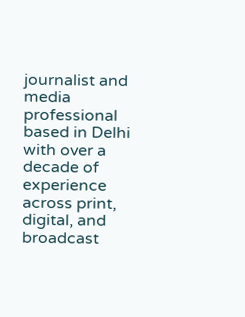journalist and media professional based in Delhi with over a decade of experience across print, digital, and broadcast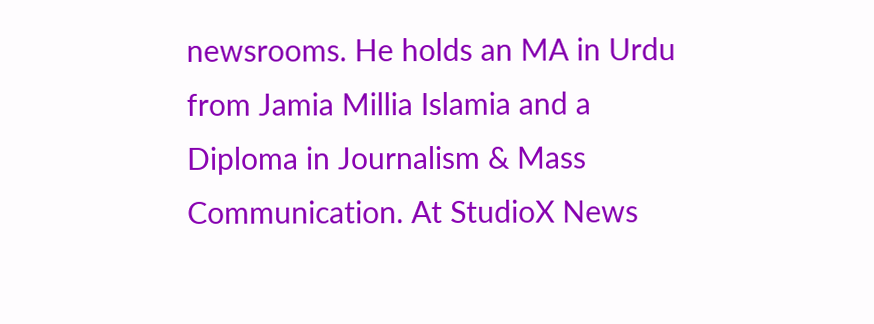newsrooms. He holds an MA in Urdu from Jamia Millia Islamia and a Diploma in Journalism & Mass Communication. At StudioX News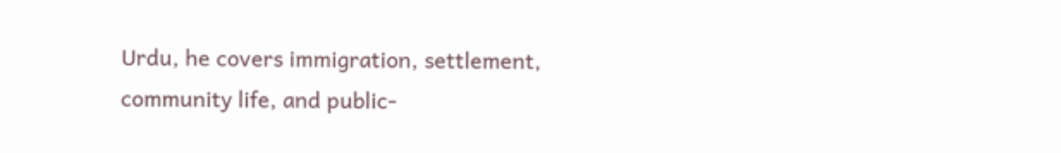Urdu, he covers immigration, settlement, community life, and public-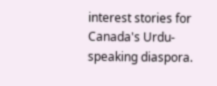interest stories for Canada's Urdu-speaking diaspora.